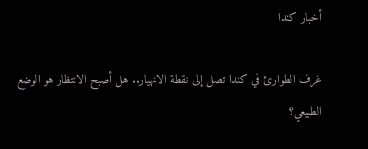أخبار كندا

غرف الطوارئ في كندا تصل إلى نقطة الانهيار.. هل أصبح الانتظار هو الوضع الطبيعي؟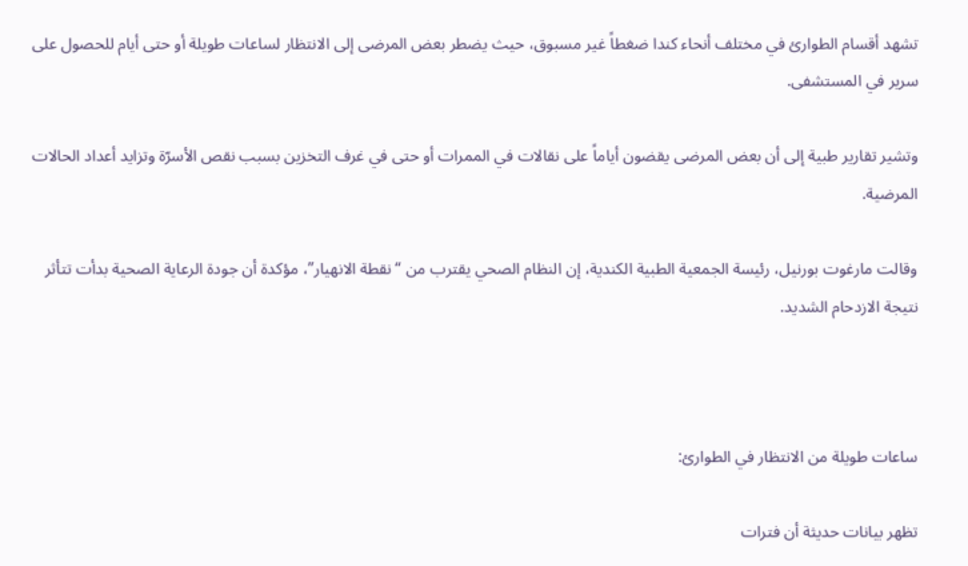تشهد أقسام الطوارئ في مختلف أنحاء كندا ضغطاً غير مسبوق، حيث يضطر بعض المرضى إلى الانتظار لساعات طويلة أو حتى أيام للحصول على سرير في المستشفى.

وتشير تقارير طبية إلى أن بعض المرضى يقضون أياماً على نقالات في الممرات أو حتى في غرف التخزين بسبب نقص الأسرّة وتزايد أعداد الحالات المرضية.

وقالت مارغوت بورنيل، رئيسة الجمعية الطبية الكندية، إن النظام الصحي يقترب من “نقطة الانهيار”، مؤكدة أن جودة الرعاية الصحية بدأت تتأثر نتيجة الازدحام الشديد.



ساعات طويلة من الانتظار في الطوارئ:

تظهر بيانات حديثة أن فترات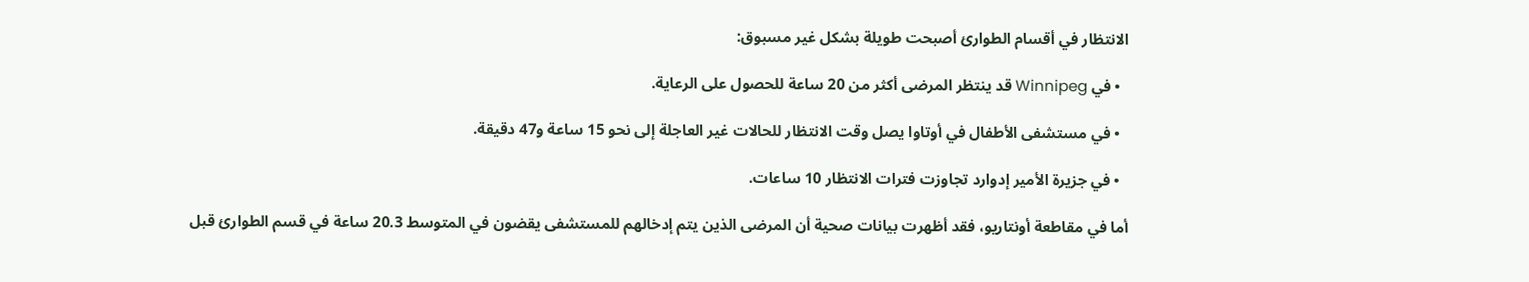الانتظار في أقسام الطوارئ أصبحت طويلة بشكل غير مسبوق:

  • في Winnipeg قد ينتظر المرضى أكثر من 20 ساعة للحصول على الرعاية.

  • في مستشفى الأطفال في أوتاوا يصل وقت الانتظار للحالات غير العاجلة إلى نحو 15 ساعة و47 دقيقة.

  • في جزيرة الأمير إدوارد تجاوزت فترات الانتظار 10 ساعات.

أما في مقاطعة أونتاريو، فقد أظهرت بيانات صحية أن المرضى الذين يتم إدخالهم للمستشفى يقضون في المتوسط 20.3 ساعة في قسم الطوارئ قبل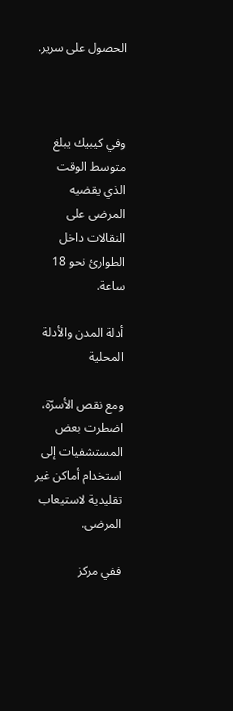الحصول على سرير.



وفي كيبيك يبلغ متوسط الوقت الذي يقضيه المرضى على النقالات داخل الطوارئ نحو 18 ساعة.

أدلة المدن والأدلة المحلية

ومع نقص الأسرّة، اضطرت بعض المستشفيات إلى استخدام أماكن غير تقليدية لاستيعاب المرضى.

ففي مركز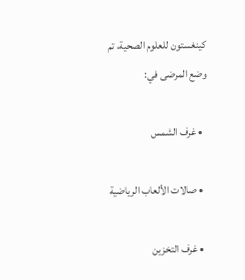كينغستون للعلوم الصحية، تم وضع المرضى في:

  • غرف الشمس

  • صالات الألعاب الرياضية

  • غرف التخزين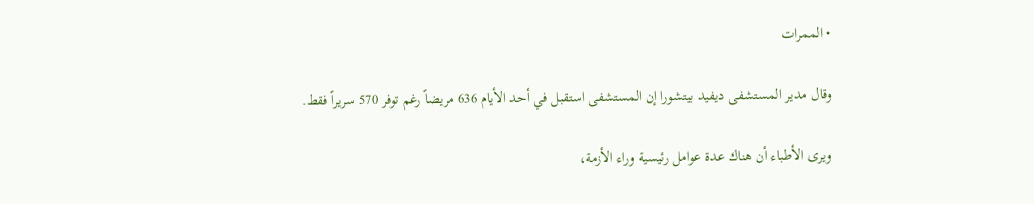• الممرات

وقال مدير المستشفى ديفيد بيتشورا إن المستشفى استقبل في أحد الأيام 636 مريضاً رغم توفر 570 سريراً فقط.

ويرى الأطباء أن هناك عدة عوامل رئيسية وراء الأزمة،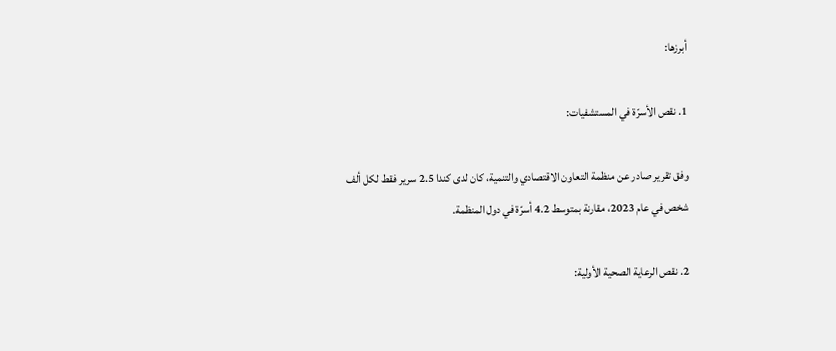أبرزها:

1. نقص الأسرّة في المستشفيات:

وفق تقرير صادر عن منظمة التعاون الاقتصادي والتنمية، كان لدى كندا 2.5 سرير فقط لكل ألف شخص في عام 2023، مقارنة بمتوسط 4.2 أسرّة في دول المنظمة.

2. نقص الرعاية الصحية الأولية: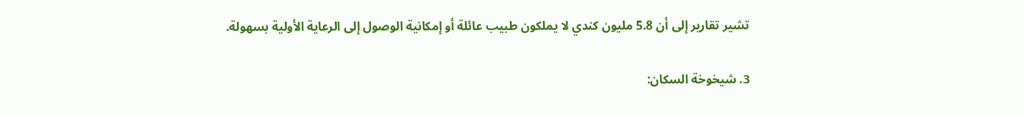تشير تقارير إلى أن 5.8 مليون كندي لا يملكون طبيب عائلة أو إمكانية الوصول إلى الرعاية الأولية بسهولة.

3. شيخوخة السكان: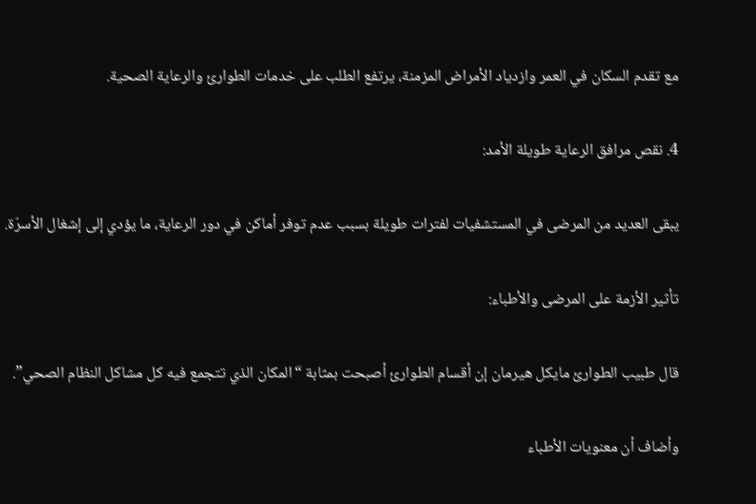مع تقدم السكان في العمر وازدياد الأمراض المزمنة، يرتفع الطلب على خدمات الطوارئ والرعاية الصحية.

4. نقص مرافق الرعاية طويلة الأمد:

يبقى العديد من المرضى في المستشفيات لفترات طويلة بسبب عدم توفر أماكن في دور الرعاية، ما يؤدي إلى إشغال الأسرّة.

تأثير الأزمة على المرضى والأطباء:

قال طبيب الطوارئ مايكل هيرمان إن أقسام الطوارئ أصبحت بمثابة “المكان الذي تتجمع فيه كل مشاكل النظام الصحي”.

وأضاف أن معنويات الأطباء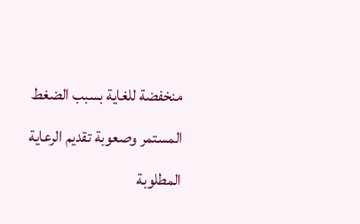منخفضة للغاية بسبب الضغط المستمر وصعوبة تقديم الرعاية المطلوبة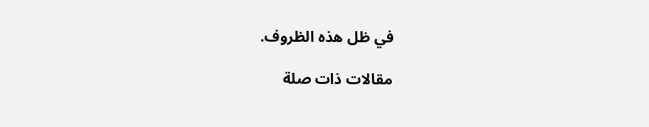في ظل هذه الظروف.

مقالات ذات صلة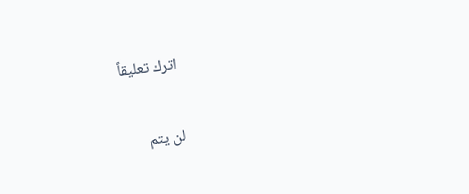اترك تعليقاً

لن يتم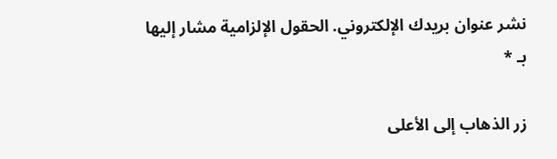نشر عنوان بريدك الإلكتروني. الحقول الإلزامية مشار إليها بـ *

زر الذهاب إلى الأعلى